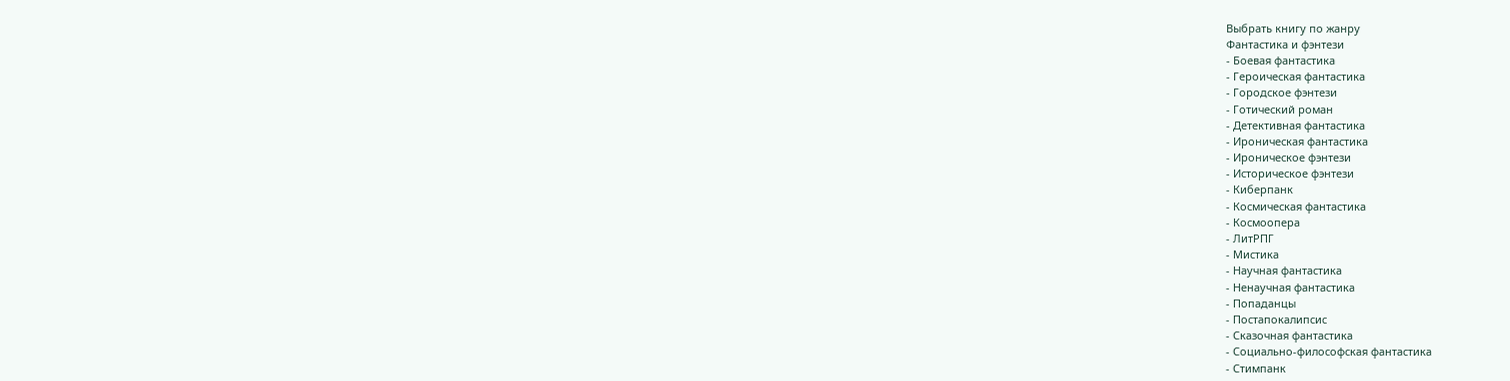Выбрать книгу по жанру
Фантастика и фэнтези
- Боевая фантастика
- Героическая фантастика
- Городское фэнтези
- Готический роман
- Детективная фантастика
- Ироническая фантастика
- Ироническое фэнтези
- Историческое фэнтези
- Киберпанк
- Космическая фантастика
- Космоопера
- ЛитРПГ
- Мистика
- Научная фантастика
- Ненаучная фантастика
- Попаданцы
- Постапокалипсис
- Сказочная фантастика
- Социально-философская фантастика
- Стимпанк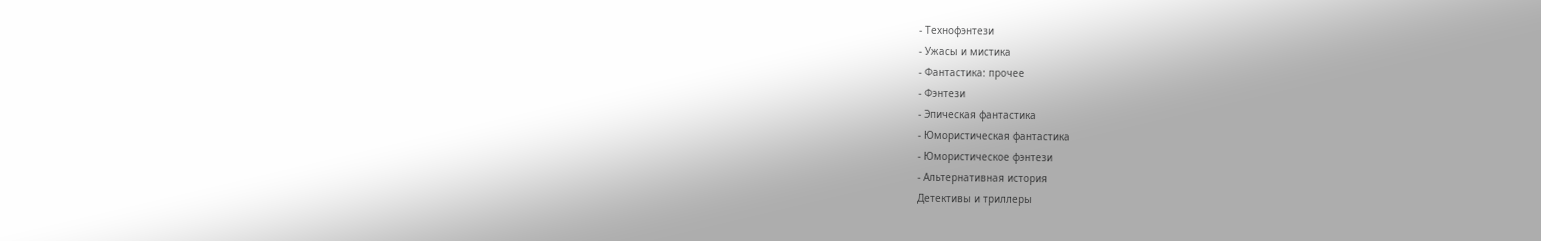- Технофэнтези
- Ужасы и мистика
- Фантастика: прочее
- Фэнтези
- Эпическая фантастика
- Юмористическая фантастика
- Юмористическое фэнтези
- Альтернативная история
Детективы и триллеры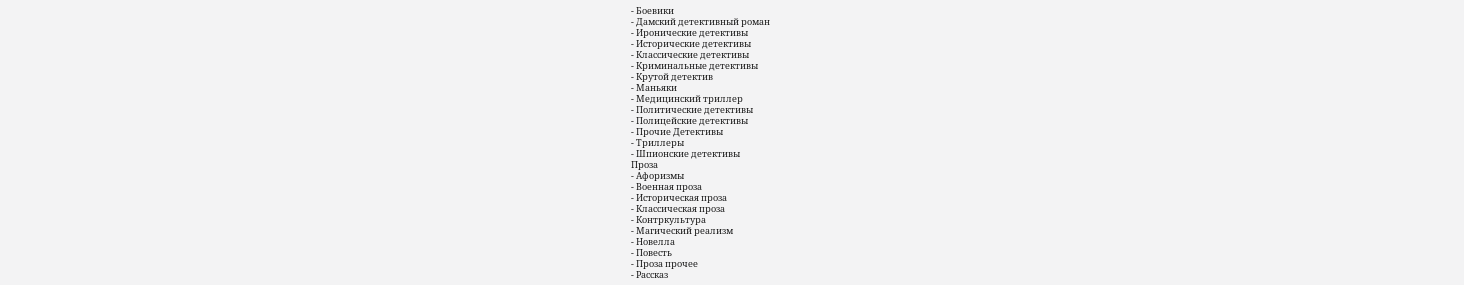- Боевики
- Дамский детективный роман
- Иронические детективы
- Исторические детективы
- Классические детективы
- Криминальные детективы
- Крутой детектив
- Маньяки
- Медицинский триллер
- Политические детективы
- Полицейские детективы
- Прочие Детективы
- Триллеры
- Шпионские детективы
Проза
- Афоризмы
- Военная проза
- Историческая проза
- Классическая проза
- Контркультура
- Магический реализм
- Новелла
- Повесть
- Проза прочее
- Рассказ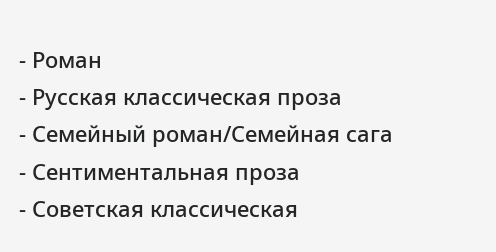- Роман
- Русская классическая проза
- Семейный роман/Семейная сага
- Сентиментальная проза
- Советская классическая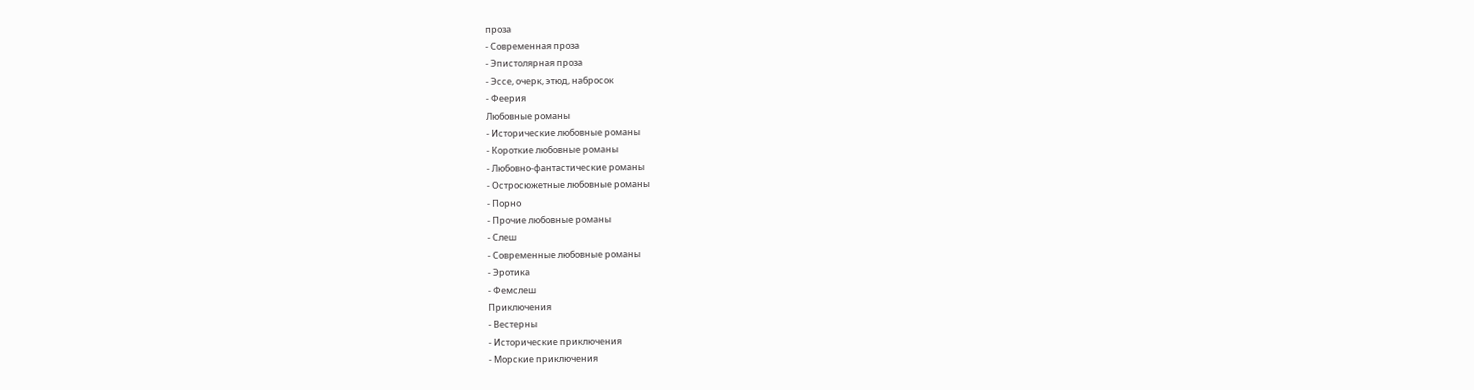проза
- Современная проза
- Эпистолярная проза
- Эссе, очерк, этюд, набросок
- Феерия
Любовные романы
- Исторические любовные романы
- Короткие любовные романы
- Любовно-фантастические романы
- Остросюжетные любовные романы
- Порно
- Прочие любовные романы
- Слеш
- Современные любовные романы
- Эротика
- Фемслеш
Приключения
- Вестерны
- Исторические приключения
- Морские приключения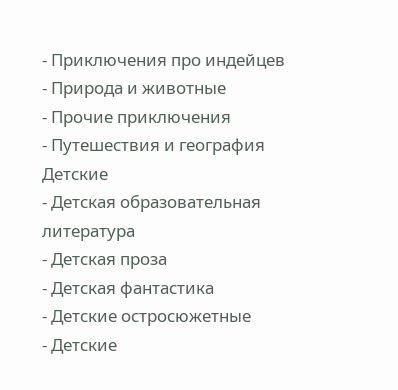- Приключения про индейцев
- Природа и животные
- Прочие приключения
- Путешествия и география
Детские
- Детская образовательная литература
- Детская проза
- Детская фантастика
- Детские остросюжетные
- Детские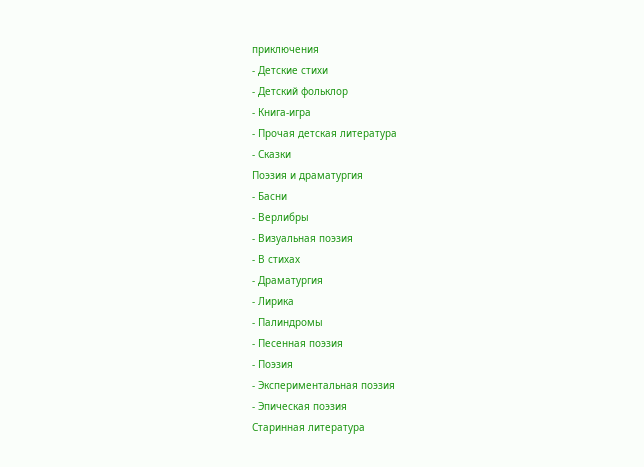приключения
- Детские стихи
- Детский фольклор
- Книга-игра
- Прочая детская литература
- Сказки
Поэзия и драматургия
- Басни
- Верлибры
- Визуальная поэзия
- В стихах
- Драматургия
- Лирика
- Палиндромы
- Песенная поэзия
- Поэзия
- Экспериментальная поэзия
- Эпическая поэзия
Старинная литература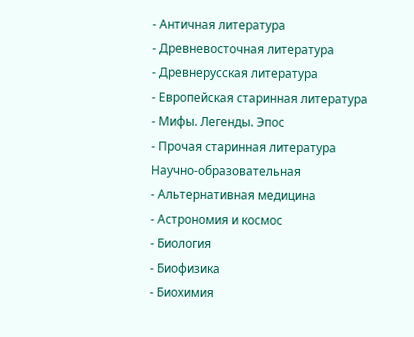- Античная литература
- Древневосточная литература
- Древнерусская литература
- Европейская старинная литература
- Мифы. Легенды. Эпос
- Прочая старинная литература
Научно-образовательная
- Альтернативная медицина
- Астрономия и космос
- Биология
- Биофизика
- Биохимия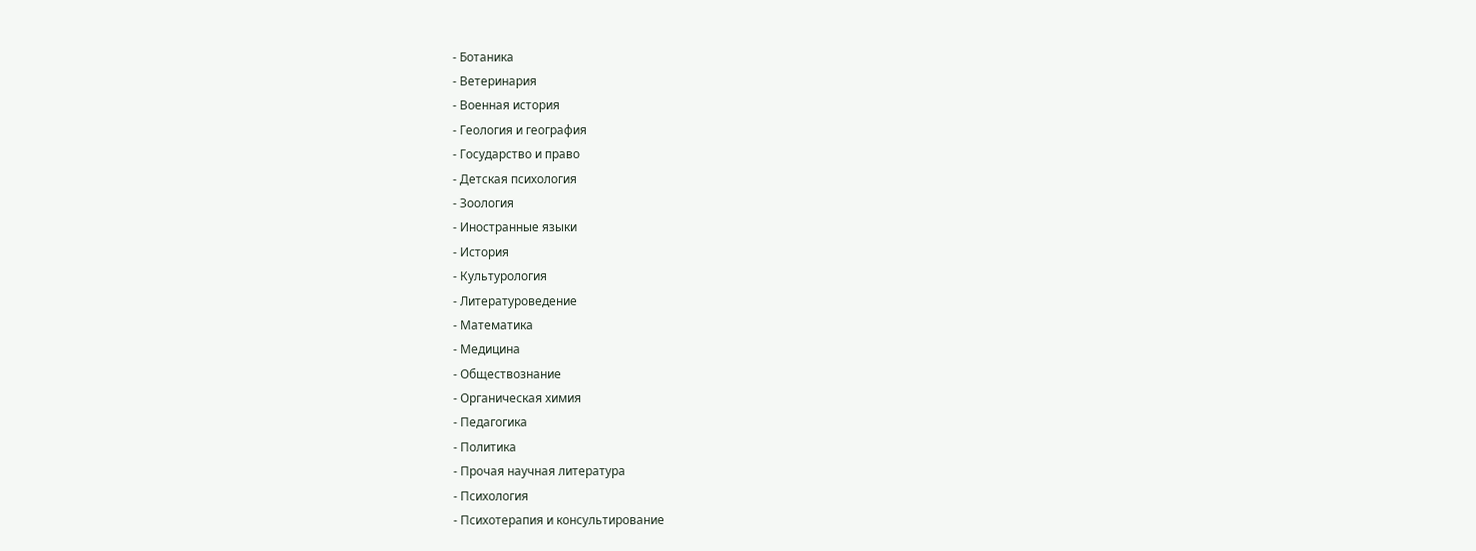- Ботаника
- Ветеринария
- Военная история
- Геология и география
- Государство и право
- Детская психология
- Зоология
- Иностранные языки
- История
- Культурология
- Литературоведение
- Математика
- Медицина
- Обществознание
- Органическая химия
- Педагогика
- Политика
- Прочая научная литература
- Психология
- Психотерапия и консультирование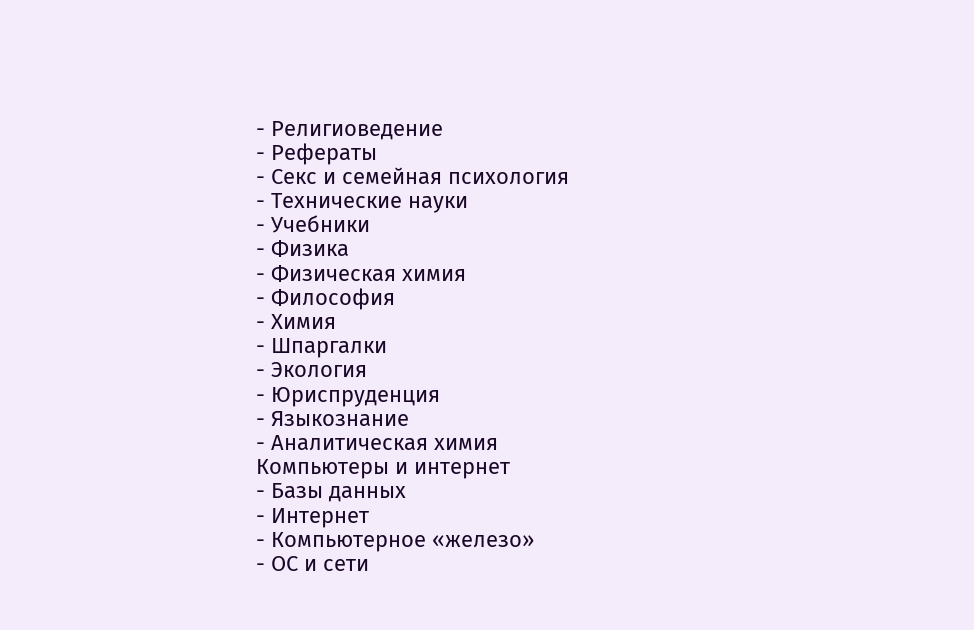- Религиоведение
- Рефераты
- Секс и семейная психология
- Технические науки
- Учебники
- Физика
- Физическая химия
- Философия
- Химия
- Шпаргалки
- Экология
- Юриспруденция
- Языкознание
- Аналитическая химия
Компьютеры и интернет
- Базы данных
- Интернет
- Компьютерное «железо»
- ОС и сети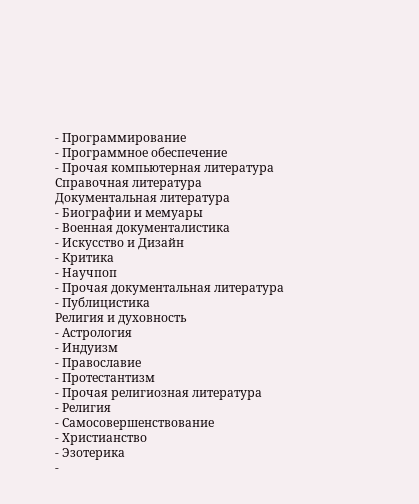- Программирование
- Программное обеспечение
- Прочая компьютерная литература
Справочная литература
Документальная литература
- Биографии и мемуары
- Военная документалистика
- Искусство и Дизайн
- Критика
- Научпоп
- Прочая документальная литература
- Публицистика
Религия и духовность
- Астрология
- Индуизм
- Православие
- Протестантизм
- Прочая религиозная литература
- Религия
- Самосовершенствование
- Христианство
- Эзотерика
-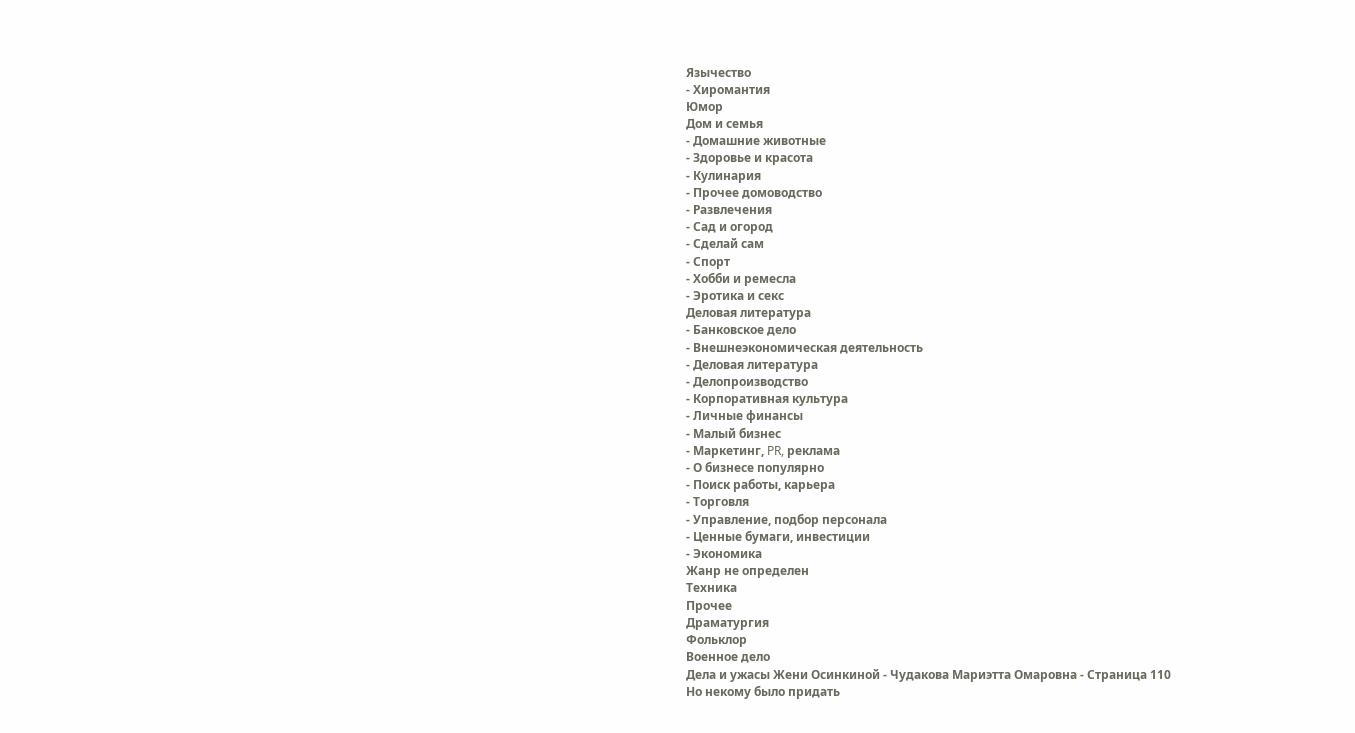Язычество
- Хиромантия
Юмор
Дом и семья
- Домашние животные
- Здоровье и красота
- Кулинария
- Прочее домоводство
- Развлечения
- Сад и огород
- Сделай сам
- Спорт
- Хобби и ремесла
- Эротика и секс
Деловая литература
- Банковское дело
- Внешнеэкономическая деятельность
- Деловая литература
- Делопроизводство
- Корпоративная культура
- Личные финансы
- Малый бизнес
- Маркетинг, PR, реклама
- О бизнесе популярно
- Поиск работы, карьера
- Торговля
- Управление, подбор персонала
- Ценные бумаги, инвестиции
- Экономика
Жанр не определен
Техника
Прочее
Драматургия
Фольклор
Военное дело
Дела и ужасы Жени Осинкиной - Чудакова Мариэтта Омаровна - Страница 110
Но некому было придать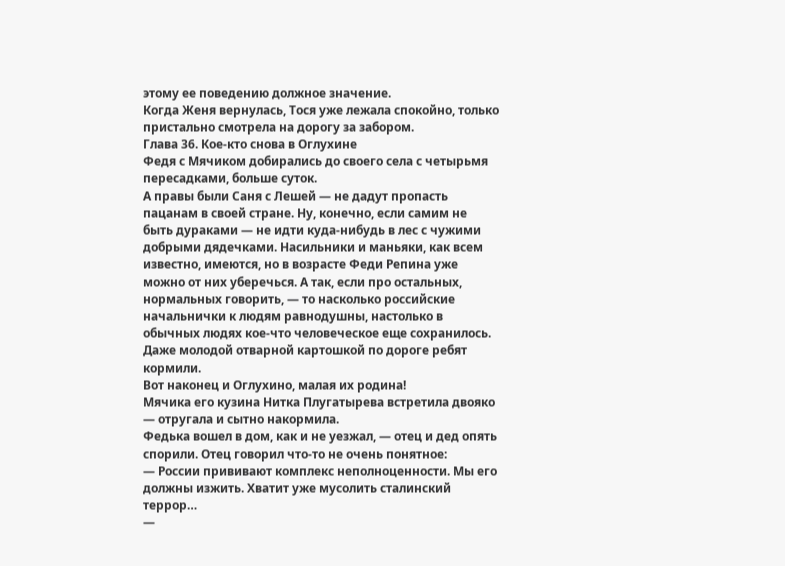этому ее поведению должное значение.
Когда Женя вернулась, Тося уже лежала спокойно, только пристально смотрела на дорогу за забором.
Глава 36. Кое-кто снова в Оглухине
Федя с Мячиком добирались до своего села с четырьмя пересадками, больше суток.
А правы были Саня с Лешей — не дадут пропасть пацанам в своей стране. Ну, конечно, если самим не быть дураками — не идти куда-нибудь в лес с чужими добрыми дядечками. Насильники и маньяки, как всем известно, имеются, но в возрасте Феди Репина уже можно от них уберечься. А так, если про остальных, нормальных говорить, — то насколько российские начальнички к людям равнодушны, настолько в обычных людях кое-что человеческое еще сохранилось. Даже молодой отварной картошкой по дороге ребят кормили.
Вот наконец и Оглухино, малая их родина!
Мячика его кузина Нитка Плугатырева встретила двояко — отругала и сытно накормила.
Федька вошел в дом, как и не уезжал, — отец и дед опять спорили. Отец говорил что-то не очень понятное:
— России прививают комплекс неполноценности. Мы его должны изжить. Хватит уже мусолить сталинский террор…
—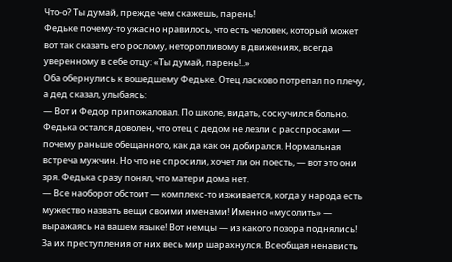Что-о? Ты думай, прежде чем скажешь, парень!
Федьке почему-то ужасно нравилось, что есть человек, который может вот так сказать его рослому, неторопливому в движениях, всегда уверенному в себе отцу: «Ты думай, парень!..»
Оба обернулись к вошедшему Федьке. Отец ласково потрепал по плечу, а дед сказал, улыбаясь:
— Вот и Федор припожаловал. По школе, видать, соскучился больно.
Федька остался доволен, что отец с дедом не лезли с расспросами — почему раньше обещанного, как да как он добирался. Нормальная встреча мужчин. Но что не спросили, хочет ли он поесть, — вот это они зря. Федька сразу понял, что матери дома нет.
— Все наоборот обстоит — комплекс-то изживается, когда у народа есть мужество назвать вещи своими именами! Именно «мусолить» — выражаясь на вашем языке! Вот немцы — из какого позора поднялись! За их преступления от них весь мир шарахнулся. Всеобщая ненависть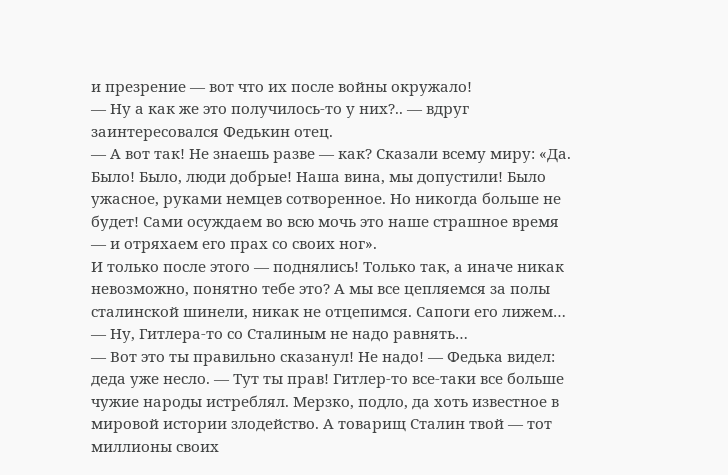и презрение — вот что их после войны окружало!
— Ну а как же это получилось-то у них?.. — вдруг заинтересовался Федькин отец.
— А вот так! Не знаешь разве — как? Сказали всему миру: «Да. Было! Было, люди добрые! Наша вина, мы допустили! Было ужасное, руками немцев сотворенное. Но никогда больше не будет! Сами осуждаем во всю мочь это наше страшное время — и отряхаем его прах со своих ног».
И только после этого — поднялись! Только так, а иначе никак невозможно, понятно тебе это? А мы все цепляемся за полы сталинской шинели, никак не отцепимся. Сапоги его лижем…
— Ну, Гитлера-то со Сталиным не надо равнять…
— Вот это ты правильно сказанул! Не надо! — Федька видел: деда уже несло. — Тут ты прав! Гитлер-то все-таки все больше чужие народы истреблял. Мерзко, подло, да хоть известное в мировой истории злодейство. А товарищ Сталин твой — тот миллионы своих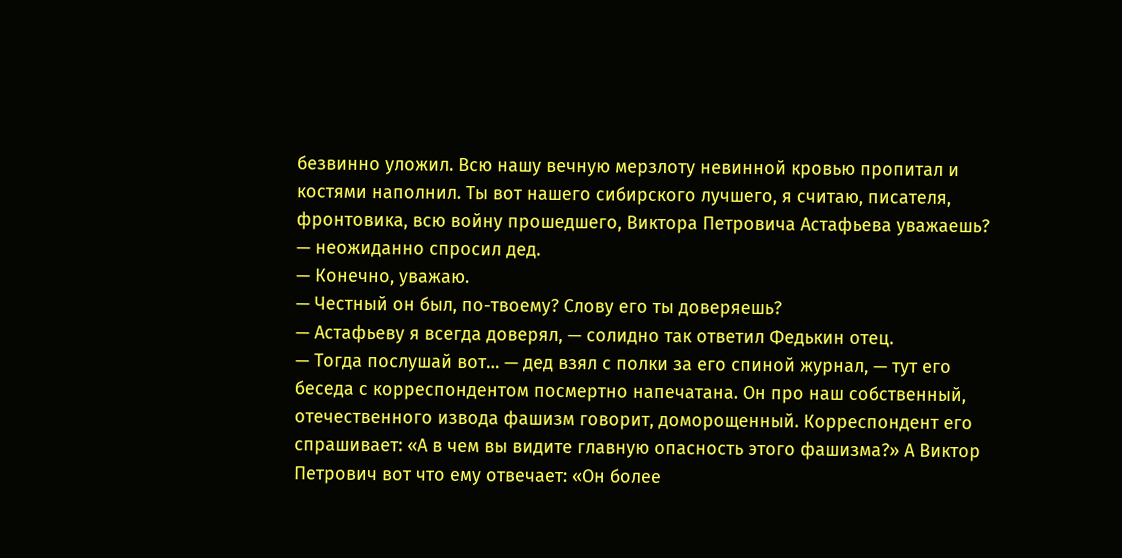безвинно уложил. Всю нашу вечную мерзлоту невинной кровью пропитал и костями наполнил. Ты вот нашего сибирского лучшего, я считаю, писателя, фронтовика, всю войну прошедшего, Виктора Петровича Астафьева уважаешь? — неожиданно спросил дед.
— Конечно, уважаю.
— Честный он был, по-твоему? Слову его ты доверяешь?
— Астафьеву я всегда доверял, — солидно так ответил Федькин отец.
— Тогда послушай вот… — дед взял с полки за его спиной журнал, — тут его беседа с корреспондентом посмертно напечатана. Он про наш собственный, отечественного извода фашизм говорит, доморощенный. Корреспондент его спрашивает: «А в чем вы видите главную опасность этого фашизма?» А Виктор Петрович вот что ему отвечает: «Он более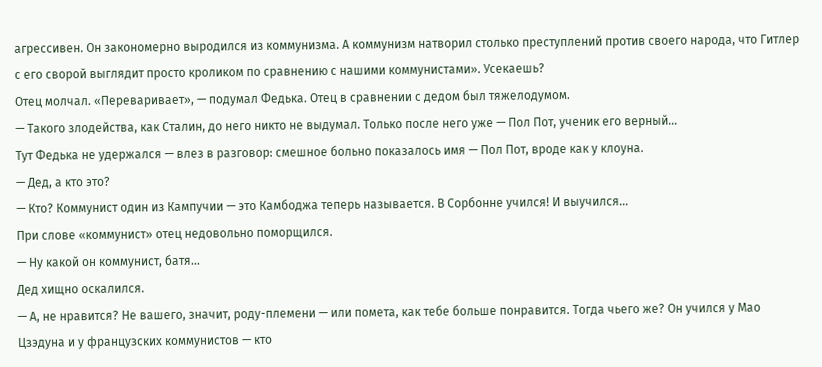агрессивен. Он закономерно выродился из коммунизма. А коммунизм натворил столько преступлений против своего народа, что Гитлер с его сворой выглядит просто кроликом по сравнению с нашими коммунистами». Усекаешь?
Отец молчал. «Переваривает», — подумал Федька. Отец в сравнении с дедом был тяжелодумом.
— Такого злодейства, как Сталин, до него никто не выдумал. Только после него уже — Пол Пот, ученик его верный…
Тут Федька не удержался — влез в разговор: смешное больно показалось имя — Пол Пот, вроде как у клоуна.
— Дед, а кто это?
— Кто? Коммунист один из Кампучии — это Камбоджа теперь называется. В Сорбонне учился! И выучился…
При слове «коммунист» отец недовольно поморщился.
— Ну какой он коммунист, батя…
Дед хищно оскалился.
— А, не нравится? Не вашего, значит, роду-племени — или помета, как тебе больше понравится. Тогда чьего же? Он учился у Мао Цзэдуна и у французских коммунистов — кто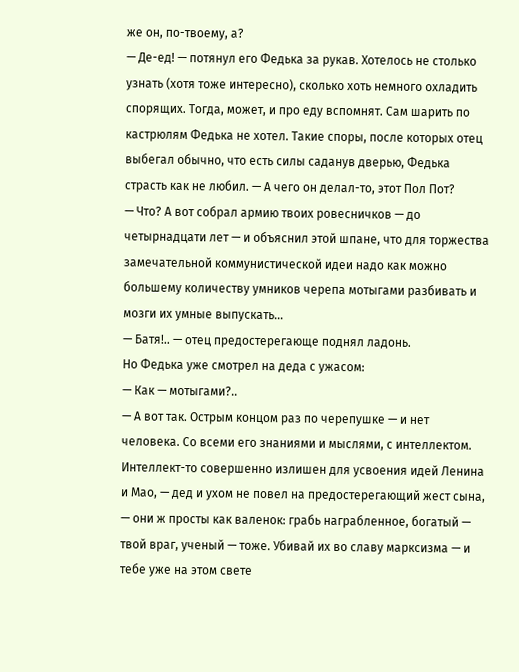же он, по-твоему, а?
— Де-ед! — потянул его Федька за рукав. Хотелось не столько узнать (хотя тоже интересно), сколько хоть немного охладить спорящих. Тогда, может, и про еду вспомнят. Сам шарить по кастрюлям Федька не хотел. Такие споры, после которых отец выбегал обычно, что есть силы саданув дверью, Федька страсть как не любил. — А чего он делал-то, этот Пол Пот?
— Что? А вот собрал армию твоих ровесничков — до четырнадцати лет — и объяснил этой шпане, что для торжества замечательной коммунистической идеи надо как можно большему количеству умников черепа мотыгами разбивать и мозги их умные выпускать…
— Батя!.. — отец предостерегающе поднял ладонь.
Но Федька уже смотрел на деда с ужасом:
— Как — мотыгами?..
— А вот так. Острым концом раз по черепушке — и нет человека. Со всеми его знаниями и мыслями, с интеллектом. Интеллект-то совершенно излишен для усвоения идей Ленина и Мао, — дед и ухом не повел на предостерегающий жест сына, — они ж просты как валенок: грабь награбленное, богатый — твой враг, ученый — тоже. Убивай их во славу марксизма — и тебе уже на этом свете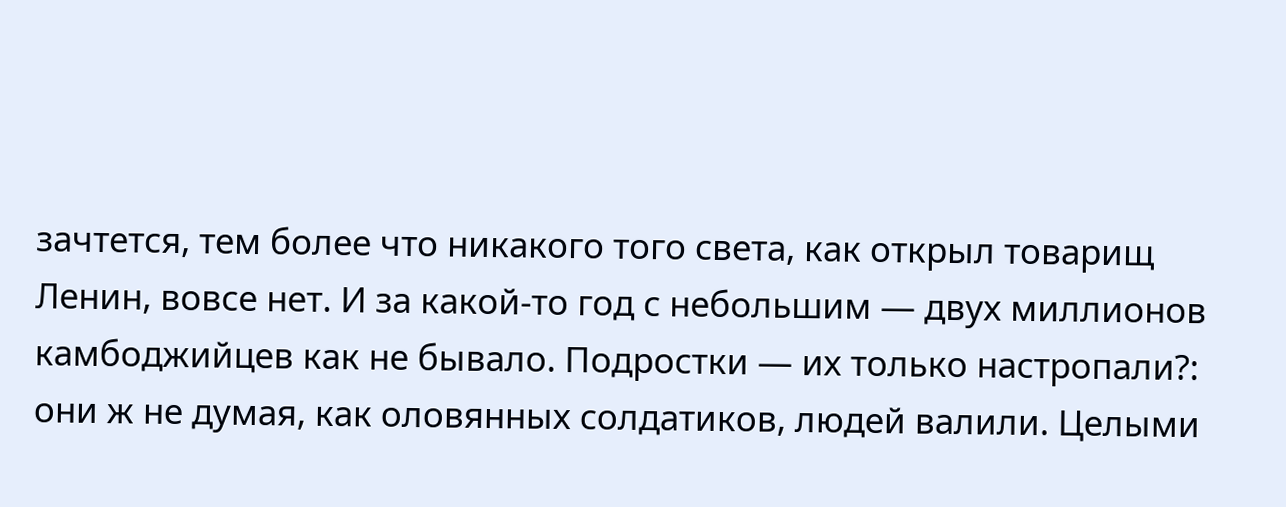зачтется, тем более что никакого того света, как открыл товарищ Ленин, вовсе нет. И за какой-то год с небольшим — двух миллионов камбоджийцев как не бывало. Подростки — их только настропали?: они ж не думая, как оловянных солдатиков, людей валили. Целыми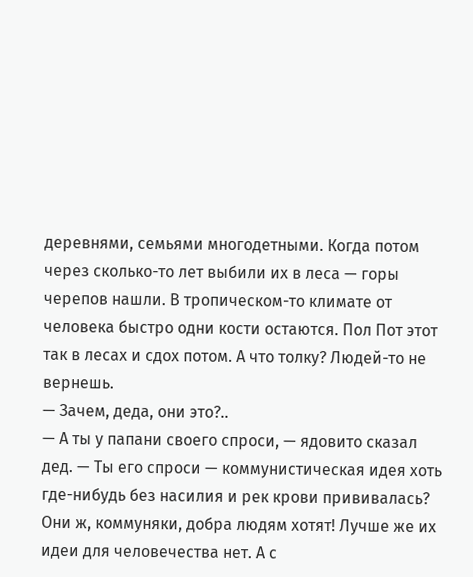деревнями, семьями многодетными. Когда потом через сколько-то лет выбили их в леса — горы черепов нашли. В тропическом-то климате от человека быстро одни кости остаются. Пол Пот этот так в лесах и сдох потом. А что толку? Людей-то не вернешь.
— Зачем, деда, они это?..
— А ты у папани своего спроси, — ядовито сказал дед. — Ты его спроси — коммунистическая идея хоть где-нибудь без насилия и рек крови прививалась? Они ж, коммуняки, добра людям хотят! Лучше же их идеи для человечества нет. А с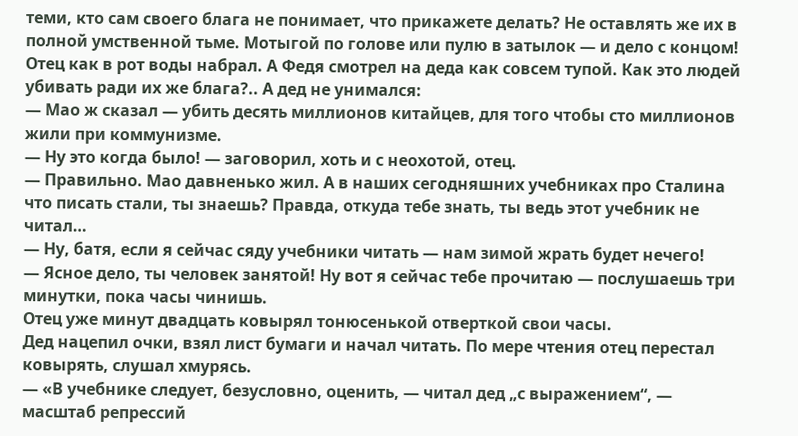теми, кто сам своего блага не понимает, что прикажете делать? Не оставлять же их в полной умственной тьме. Мотыгой по голове или пулю в затылок — и дело с концом!
Отец как в рот воды набрал. А Федя смотрел на деда как совсем тупой. Как это людей убивать ради их же блага?.. А дед не унимался:
— Мао ж сказал — убить десять миллионов китайцев, для того чтобы сто миллионов жили при коммунизме.
— Ну это когда было! — заговорил, хоть и с неохотой, отец.
— Правильно. Мао давненько жил. А в наших сегодняшних учебниках про Сталина что писать стали, ты знаешь? Правда, откуда тебе знать, ты ведь этот учебник не читал…
— Ну, батя, если я сейчас сяду учебники читать — нам зимой жрать будет нечего!
— Ясное дело, ты человек занятой! Ну вот я сейчас тебе прочитаю — послушаешь три минутки, пока часы чинишь.
Отец уже минут двадцать ковырял тонюсенькой отверткой свои часы.
Дед нацепил очки, взял лист бумаги и начал читать. По мере чтения отец перестал ковырять, слушал хмурясь.
— «В учебнике следует, безусловно, оценить, — читал дед „с выражением“, — масштаб репрессий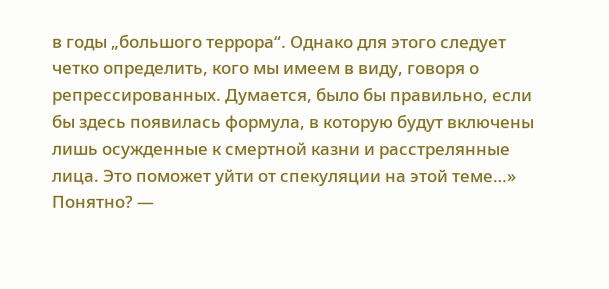в годы „большого террора“. Однако для этого следует четко определить, кого мы имеем в виду, говоря о репрессированных. Думается, было бы правильно, если бы здесь появилась формула, в которую будут включены лишь осужденные к смертной казни и расстрелянные лица. Это поможет уйти от спекуляции на этой теме…» Понятно? —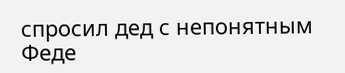спросил дед с непонятным Феде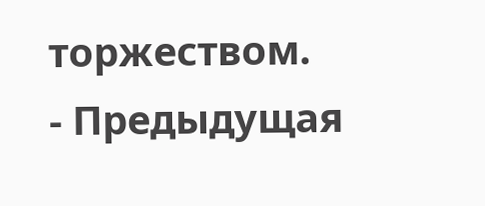торжеством.
- Предыдущая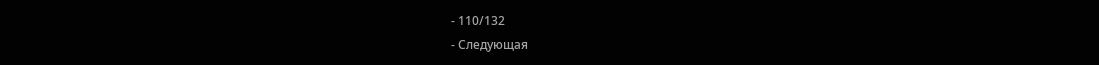- 110/132
- Следующая